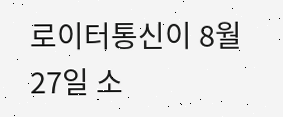로이터통신이 8월 27일 소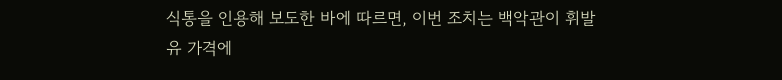식통을 인용해 보도한 바에 따르면, 이번 조치는 백악관이 휘발유 가격에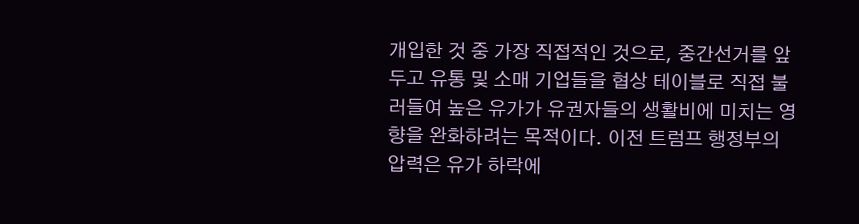개입한 것 중 가장 직접적인 것으로, 중간선거를 앞두고 유통 및 소매 기업들을 협상 테이블로 직접 불러들여 높은 유가가 유권자들의 생활비에 미치는 영향을 완화하려는 목적이다. 이전 트럼프 행정부의 압력은 유가 하락에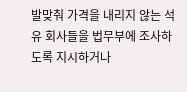발맞춰 가격을 내리지 않는 석유 회사들을 법무부에 조사하도록 지시하거나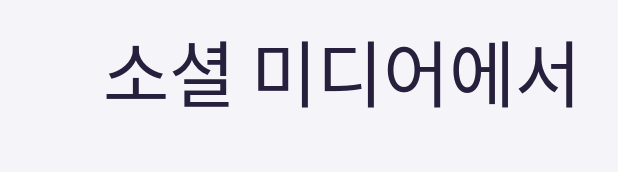소셜 미디어에서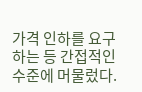가격 인하를 요구하는 등 간접적인 수준에 머물렀다.